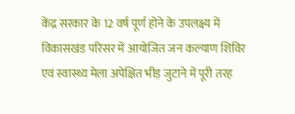केंद्र सरकार के 12 वर्ष पूर्ण होने के उपलक्ष्य में विकासखंड परिसर में आयोजित जन कल्याण शिविर एवं स्वास्थ्य मेला अपेक्षित भीड़ जुटाने में पूरी तरह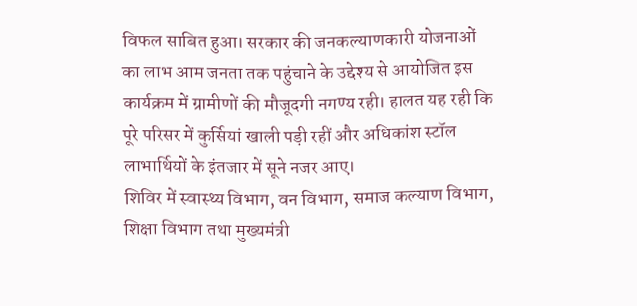विफल साबित हुआ। सरकार की जनकल्याणकारी योजनाओं का लाभ आम जनता तक पहुंचाने के उद्देश्य से आयोजित इस कार्यक्रम में ग्रामीणों की मौजूदगी नगण्य रही। हालत यह रही कि पूरे परिसर में कुर्सियां खाली पड़ी रहीं और अधिकांश स्टॉल लाभार्थियों के इंतजार में सूने नजर आए।
शिविर में स्वास्थ्य विभाग, वन विभाग, समाज कल्याण विभाग, शिक्षा विभाग तथा मुख्यमंत्री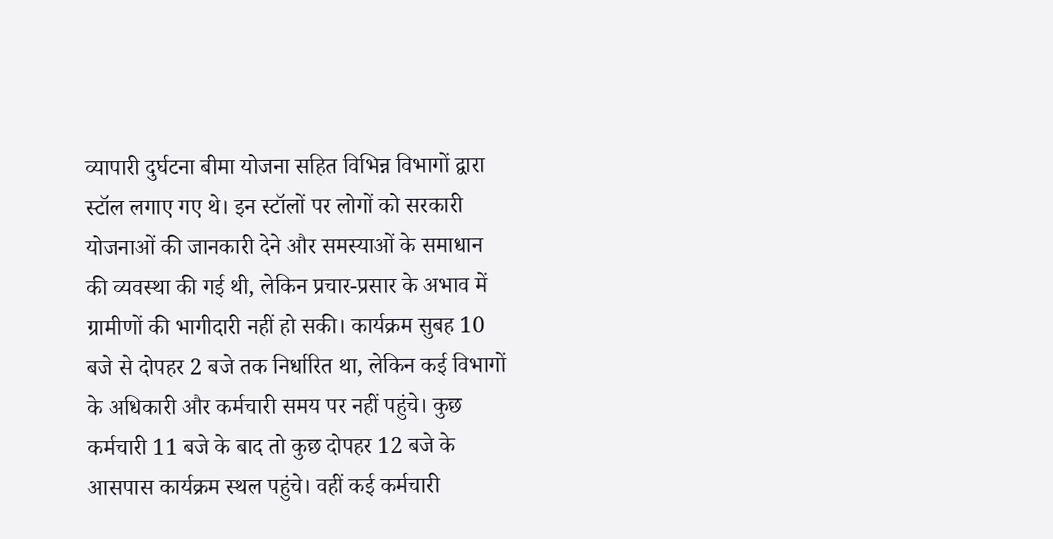व्यापारी दुर्घटना बीमा योजना सहित विभिन्न विभागों द्वारा स्टॉल लगाए गए थे। इन स्टॉलों पर लोगों को सरकारी योजनाओं की जानकारी देने और समस्याओं के समाधान की व्यवस्था की गई थी, लेकिन प्रचार-प्रसार के अभाव में ग्रामीणों की भागीदारी नहीं हो सकी। कार्यक्रम सुबह 10 बजे से दोपहर 2 बजे तक निर्धारित था, लेकिन कई विभागों के अधिकारी और कर्मचारी समय पर नहीं पहुंचे। कुछ कर्मचारी 11 बजे के बाद तो कुछ दोपहर 12 बजे के आसपास कार्यक्रम स्थल पहुंचे। वहीं कई कर्मचारी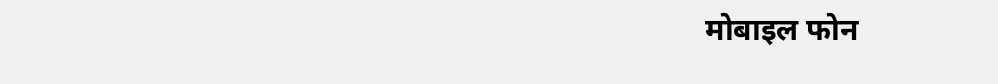मोबाइल फोन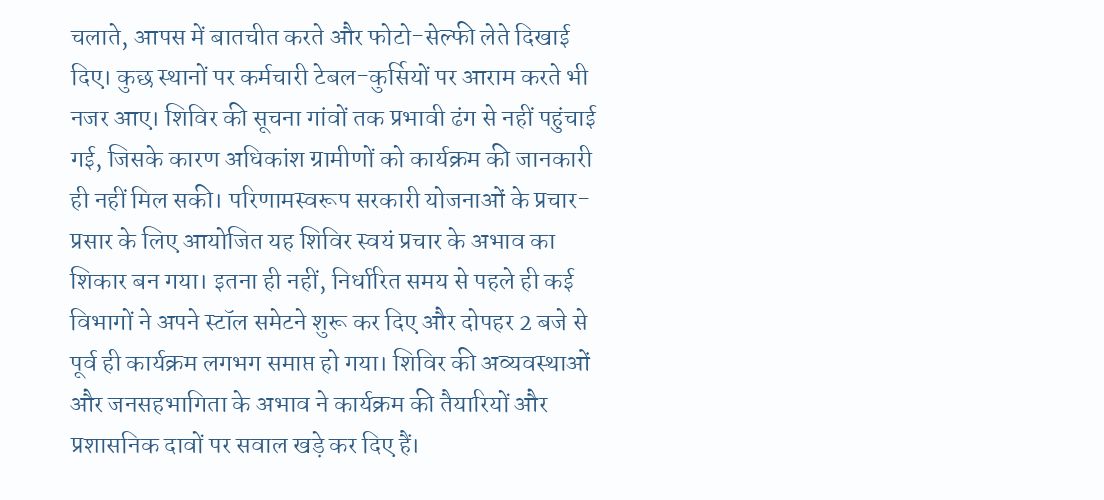चलाते, आपस में बातचीत करते और फोटो-सेल्फी लेते दिखाई दिए। कुछ स्थानों पर कर्मचारी टेबल-कुर्सियों पर आराम करते भी नजर आए। शिविर की सूचना गांवों तक प्रभावी ढंग से नहीं पहुंचाई गई, जिसके कारण अधिकांश ग्रामीणों को कार्यक्रम की जानकारी ही नहीं मिल सकी। परिणामस्वरूप सरकारी योजनाओं के प्रचार-प्रसार के लिए आयोजित यह शिविर स्वयं प्रचार के अभाव का शिकार बन गया। इतना ही नहीं, निर्धारित समय से पहले ही कई विभागों ने अपने स्टॉल समेटने शुरू कर दिए और दोपहर 2 बजे से पूर्व ही कार्यक्रम लगभग समाप्त हो गया। शिविर की अव्यवस्थाओं और जनसहभागिता के अभाव ने कार्यक्रम की तैयारियों और प्रशासनिक दावों पर सवाल खड़े कर दिए हैं।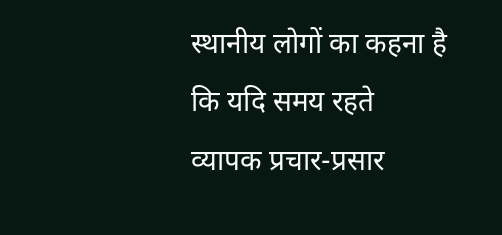स्थानीय लोगों का कहना है कि यदि समय रहते व्यापक प्रचार-प्रसार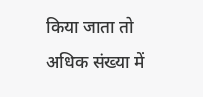किया जाता तो अधिक संख्या में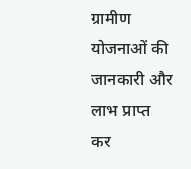ग्रामीण योजनाओं की जानकारी और लाभ प्राप्त कर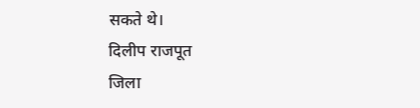सकते थे।
दिलीप राजपूत
जिला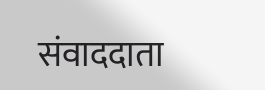संवाददाता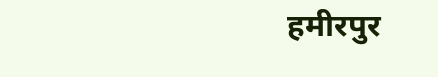हमीरपुर